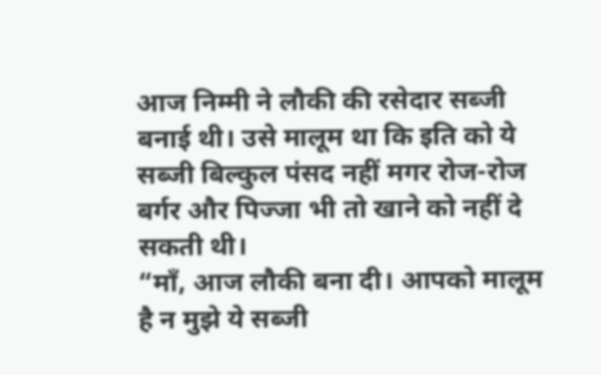आज निम्मी ने लौकी की रसेदार सब्जी बनाई थी। उसे मालूम था कि इति को ये सब्जी बिल्कुल पंसद नहीं मगर रोज-रोज बर्गर और पिज्जा भी तो खाने को नहीं दे सकती थी।
“माँ, आज लौकी बना दी। आपको मालूम है न मुझे ये सब्जी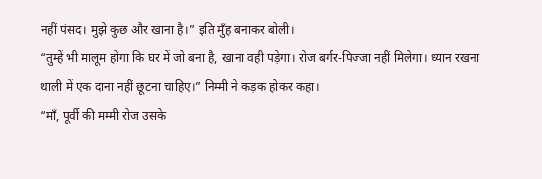नहीं पंसद। मुझे कुछ और खाना है।” इति मुँह बनाकर बोली।
“तुम्हें भी मालूम होगा कि घर में जो बना है, खाना वही पड़ेगा। रोज बर्गर-पिज्जा नहीं मिलेगा। ध्यान रखना थाली में एक दाना नहीं छूटना चाहिए।” निम्मी ने कड़क होकर कहा।
“माँ, पूर्वी की मम्मी रोज उसके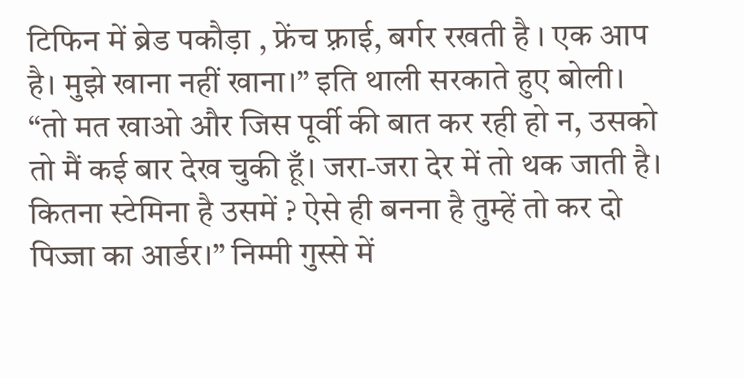टिफिन में ब्रेड पकौड़ा , फ्रेंच फ़्राई, बर्गर रखती है । एक आप है। मुझे खाना नहीं खाना।” इति थाली सरकाते हुए बोली।
“तो मत खाओ और जिस पूर्वी की बात कर रही हो न, उसको तो मैं कई बार देख चुकी हूँ। जरा-जरा देर में तो थक जाती है। कितना स्टेमिना है उसमें ? ऐसे ही बनना है तुम्हें तो कर दो पिज्जा का आर्डर।” निम्मी गुस्से में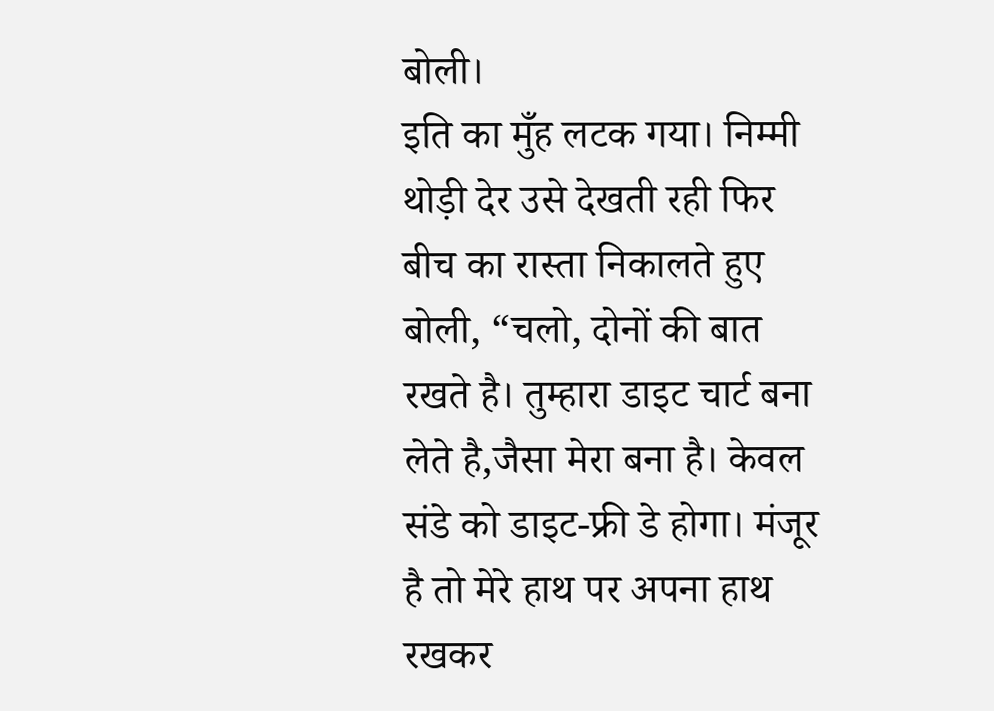बोली।
इति का मुँह लटक गया। निम्मी थोड़ी देर उसे देखती रही फिर बीच का रास्ता निकालते हुए बोली, “चलो, दोनों की बात रखते है। तुम्हारा डाइट चार्ट बना लेते है,जैसा मेरा बना है। केवल संडे को डाइट-फ्री डे होगा। मंजूर है तो मेरे हाथ पर अपना हाथ रखकर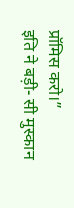प्रॉमिस करो।”
इति ने बड़ी- सी मुस्कान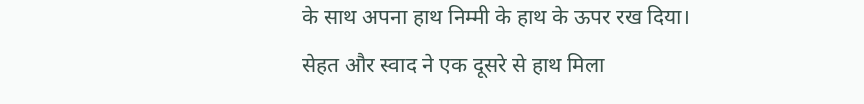के साथ अपना हाथ निम्मी के हाथ के ऊपर रख दिया।
सेहत और स्वाद ने एक दूसरे से हाथ मिला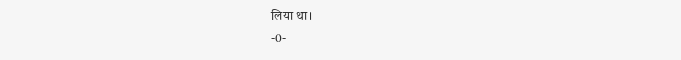लिया था।
-0-